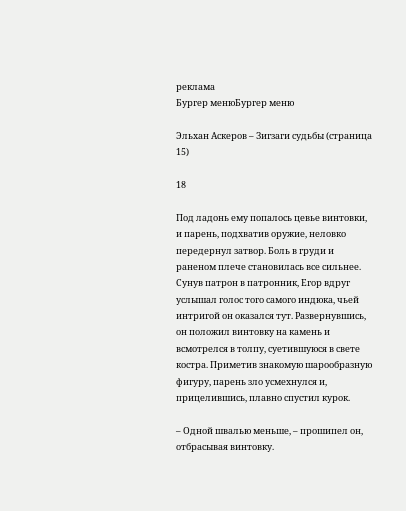реклама
Бургер менюБургер меню

Эльхан Аскеров – Зигзаги судьбы (страница 15)

18

Под ладонь ему попалось цевье винтовки, и парень, подхватив оружие, неловко передернул затвор. Боль в груди и раненом плече становилась все сильнее. Сунув патрон в патронник, Егор вдруг услышал голос того самого индюка, чьей интригой он оказался тут. Развернувшись, он положил винтовку на камень и всмотрелся в толпу, суетившуюся в свете костра. Приметив знакомую шарообразную фигуру, парень зло усмехнулся и, прицелившись, плавно спустил курок.

– Одной швалью меньше, – прошипел он, отбрасывая винтовку.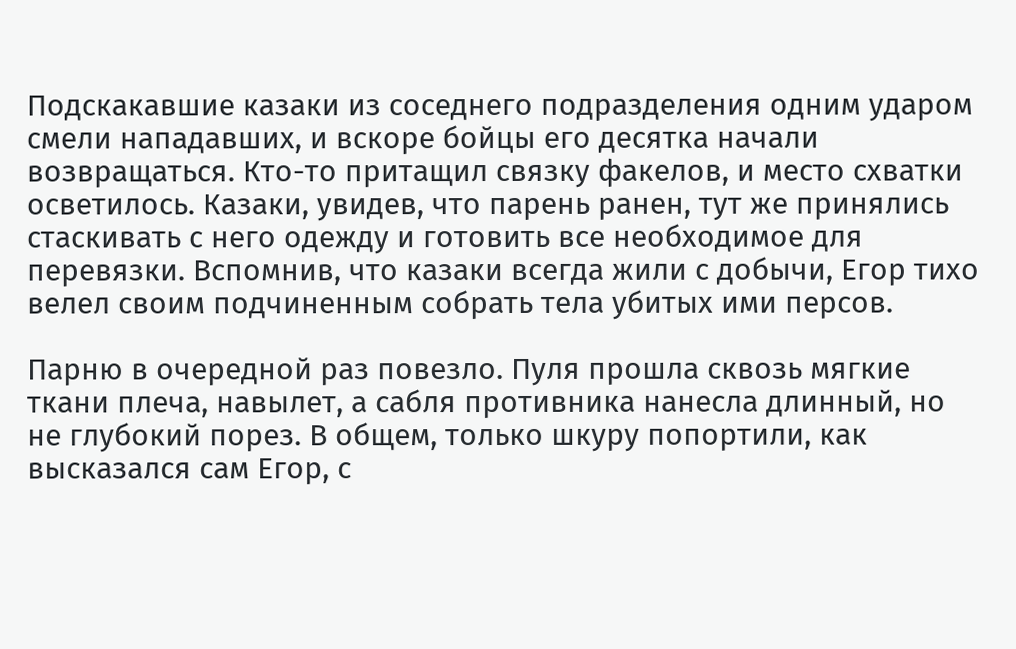Подскакавшие казаки из соседнего подразделения одним ударом смели нападавших, и вскоре бойцы его десятка начали возвращаться. Кто-то притащил связку факелов, и место схватки осветилось. Казаки, увидев, что парень ранен, тут же принялись стаскивать с него одежду и готовить все необходимое для перевязки. Вспомнив, что казаки всегда жили с добычи, Егор тихо велел своим подчиненным собрать тела убитых ими персов.

Парню в очередной раз повезло. Пуля прошла сквозь мягкие ткани плеча, навылет, а сабля противника нанесла длинный, но не глубокий порез. В общем, только шкуру попортили, как высказался сам Егор, с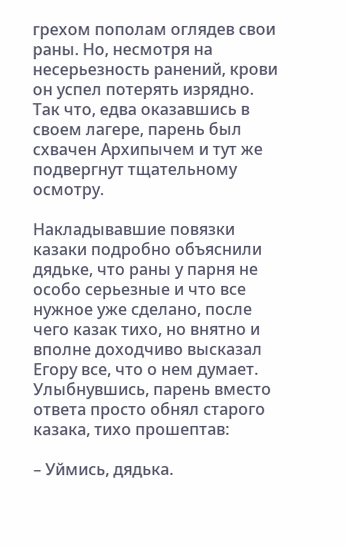грехом пополам оглядев свои раны. Но, несмотря на несерьезность ранений, крови он успел потерять изрядно. Так что, едва оказавшись в своем лагере, парень был схвачен Архипычем и тут же подвергнут тщательному осмотру.

Накладывавшие повязки казаки подробно объяснили дядьке, что раны у парня не особо серьезные и что все нужное уже сделано, после чего казак тихо, но внятно и вполне доходчиво высказал Егору все, что о нем думает. Улыбнувшись, парень вместо ответа просто обнял старого казака, тихо прошептав:

– Уймись, дядька.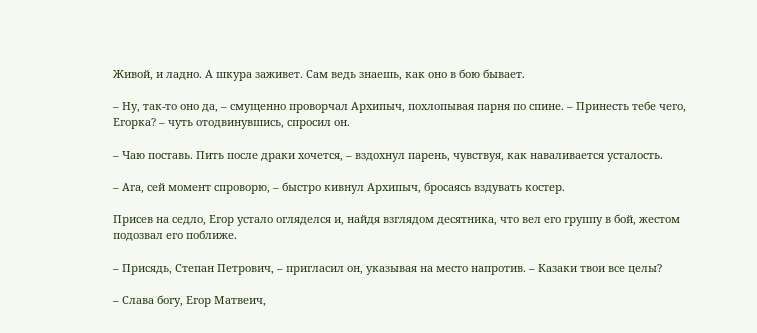Живой, и ладно. А шкура заживет. Сам ведь знаешь, как оно в бою бывает.

– Ну, так-то оно да, – смущенно проворчал Архипыч, похлопывая парня по спине. – Принесть тебе чего, Егорка? – чуть отодвинувшись, спросил он.

– Чаю поставь. Пить после драки хочется, – вздохнул парень, чувствуя, как наваливается усталость.

– Ага, сей момент спроворю, – быстро кивнул Архипыч, бросаясь вздувать костер.

Присев на седло, Егор устало огляделся и, найдя взглядом десятника, что вел его группу в бой, жестом подозвал его поближе.

– Присядь, Степан Петрович, – пригласил он, указывая на место напротив. – Казаки твои все целы?

– Слава богу, Егор Матвеич,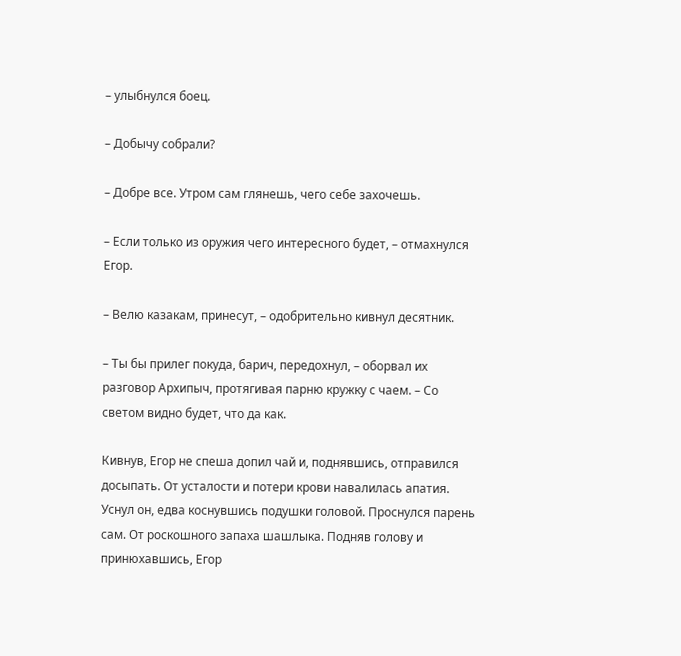– улыбнулся боец.

– Добычу собрали?

– Добре все. Утром сам глянешь, чего себе захочешь.

– Если только из оружия чего интересного будет, – отмахнулся Егор.

– Велю казакам, принесут, – одобрительно кивнул десятник.

– Ты бы прилег покуда, барич, передохнул, – оборвал их разговор Архипыч, протягивая парню кружку с чаем. – Со светом видно будет, что да как.

Кивнув, Егор не спеша допил чай и, поднявшись, отправился досыпать. От усталости и потери крови навалилась апатия. Уснул он, едва коснувшись подушки головой. Проснулся парень сам. От роскошного запаха шашлыка. Подняв голову и принюхавшись, Егор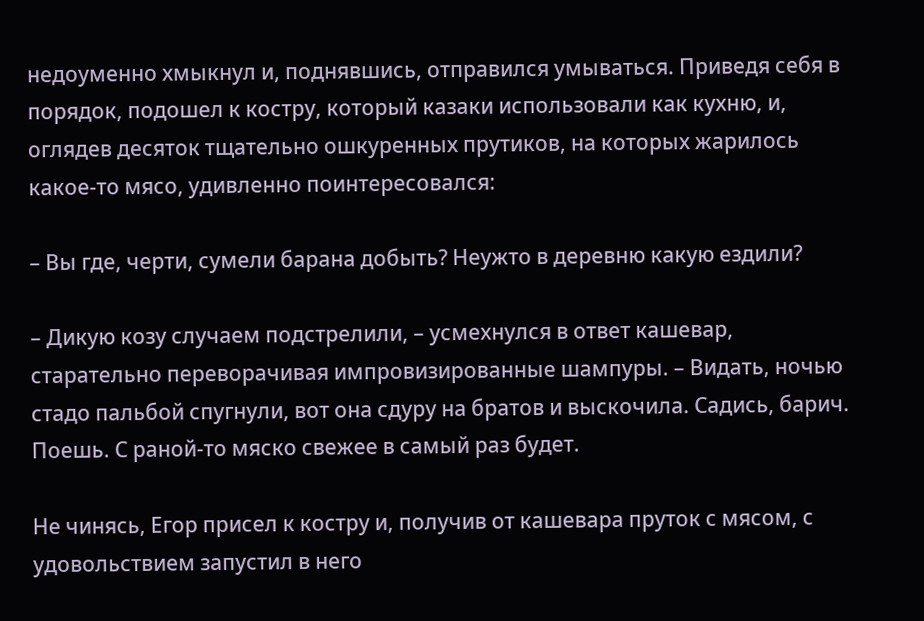недоуменно хмыкнул и, поднявшись, отправился умываться. Приведя себя в порядок, подошел к костру, который казаки использовали как кухню, и, оглядев десяток тщательно ошкуренных прутиков, на которых жарилось какое-то мясо, удивленно поинтересовался:

– Вы где, черти, сумели барана добыть? Неужто в деревню какую ездили?

– Дикую козу случаем подстрелили, – усмехнулся в ответ кашевар, старательно переворачивая импровизированные шампуры. – Видать, ночью стадо пальбой спугнули, вот она сдуру на братов и выскочила. Садись, барич. Поешь. С раной-то мяско свежее в самый раз будет.

Не чинясь, Егор присел к костру и, получив от кашевара пруток с мясом, с удовольствием запустил в него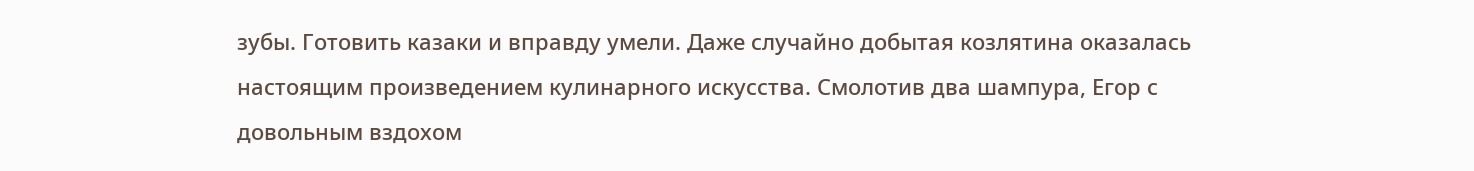зубы. Готовить казаки и вправду умели. Даже случайно добытая козлятина оказалась настоящим произведением кулинарного искусства. Смолотив два шампура, Егор с довольным вздохом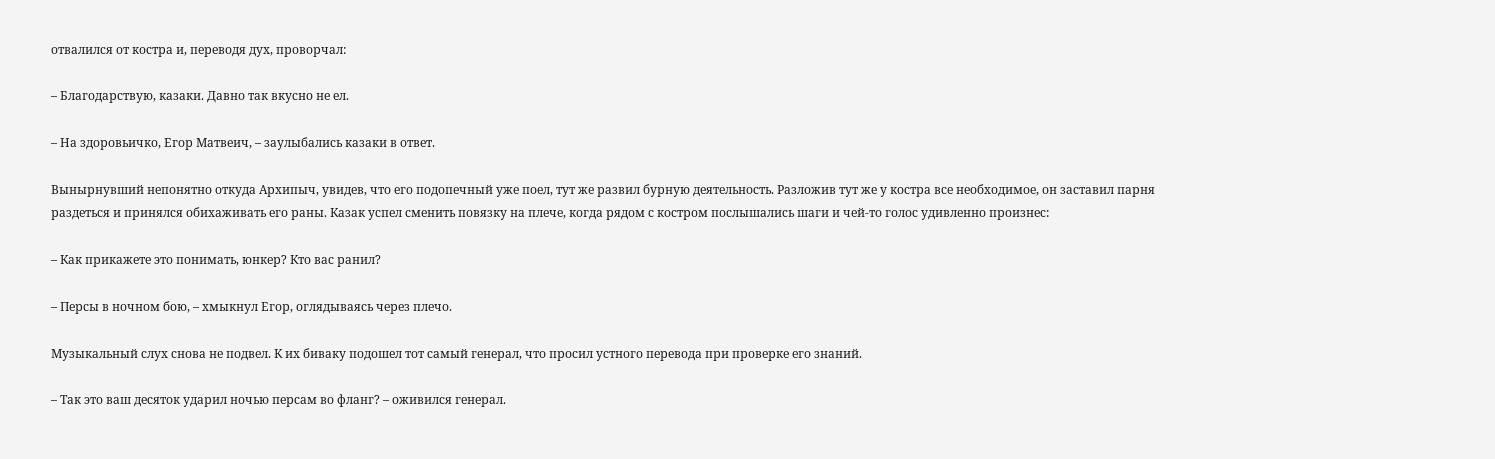отвалился от костра и, переводя дух, проворчал:

– Благодарствую, казаки. Давно так вкусно не ел.

– На здоровьичко, Егор Матвеич, – заулыбались казаки в ответ.

Вынырнувший непонятно откуда Архипыч, увидев, что его подопечный уже поел, тут же развил бурную деятельность. Разложив тут же у костра все необходимое, он заставил парня раздеться и принялся обихаживать его раны. Казак успел сменить повязку на плече, когда рядом с костром послышались шаги и чей-то голос удивленно произнес:

– Как прикажете это понимать, юнкер? Кто вас ранил?

– Персы в ночном бою, – хмыкнул Егор, оглядываясь через плечо.

Музыкальный слух снова не подвел. К их биваку подошел тот самый генерал, что просил устного перевода при проверке его знаний.

– Так это ваш десяток ударил ночью персам во фланг? – оживился генерал.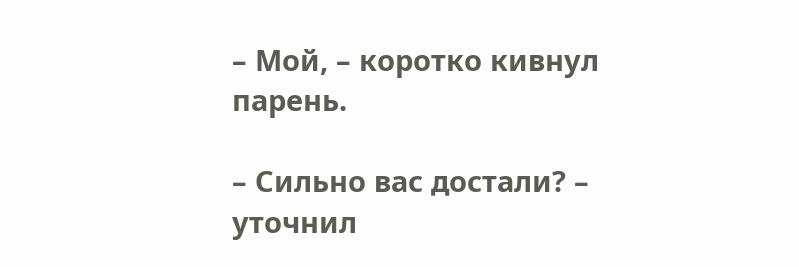– Мой, – коротко кивнул парень.

– Сильно вас достали? – уточнил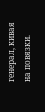генерал, кивая на повязки.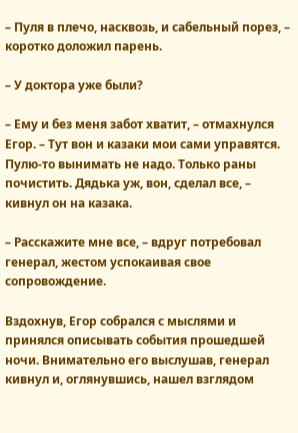– Пуля в плечо, насквозь, и сабельный порез, – коротко доложил парень.

– У доктора уже были?

– Ему и без меня забот хватит, – отмахнулся Егор. – Тут вон и казаки мои сами управятся. Пулю-то вынимать не надо. Только раны почистить. Дядька уж, вон, сделал все, – кивнул он на казака.

– Расскажите мне все, – вдруг потребовал генерал, жестом успокаивая свое сопровождение.

Вздохнув, Егор собрался с мыслями и принялся описывать события прошедшей ночи. Внимательно его выслушав, генерал кивнул и, оглянувшись, нашел взглядом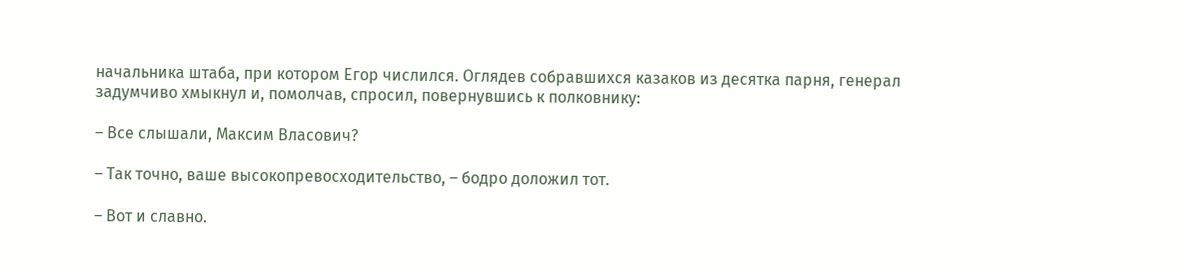начальника штаба, при котором Егор числился. Оглядев собравшихся казаков из десятка парня, генерал задумчиво хмыкнул и, помолчав, спросил, повернувшись к полковнику:

– Все слышали, Максим Власович?

– Так точно, ваше высокопревосходительство, – бодро доложил тот.

– Вот и славно.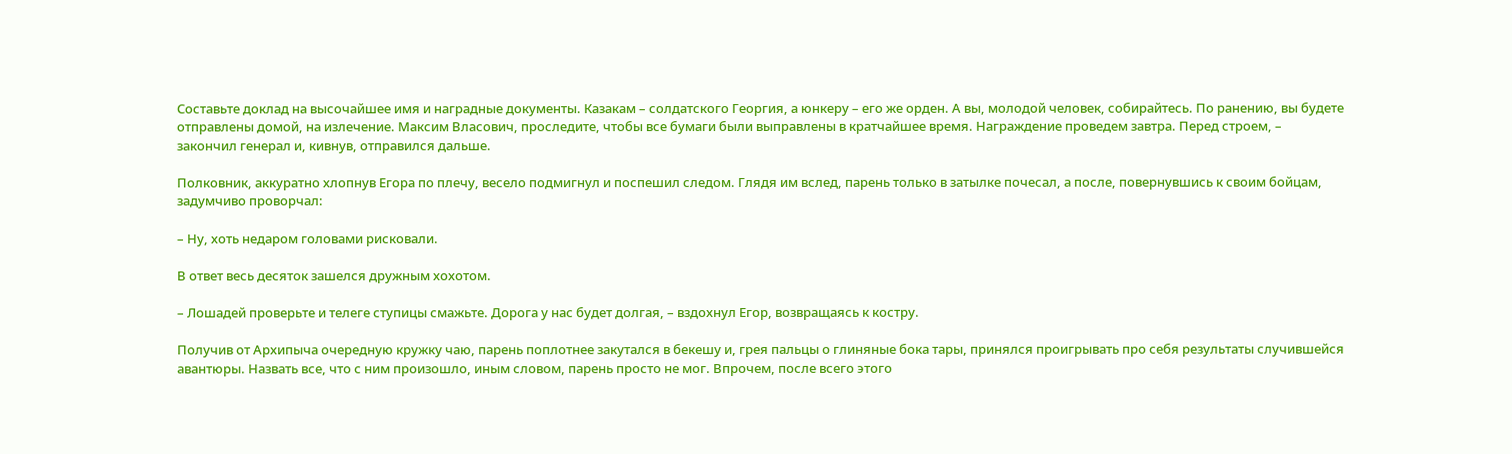Составьте доклад на высочайшее имя и наградные документы. Казакам – солдатского Георгия, а юнкеру – его же орден. А вы, молодой человек, собирайтесь. По ранению, вы будете отправлены домой, на излечение. Максим Власович, проследите, чтобы все бумаги были выправлены в кратчайшее время. Награждение проведем завтра. Перед строем, – закончил генерал и, кивнув, отправился дальше.

Полковник, аккуратно хлопнув Егора по плечу, весело подмигнул и поспешил следом. Глядя им вслед, парень только в затылке почесал, а после, повернувшись к своим бойцам, задумчиво проворчал:

– Ну, хоть недаром головами рисковали.

В ответ весь десяток зашелся дружным хохотом.

– Лошадей проверьте и телеге ступицы смажьте. Дорога у нас будет долгая, – вздохнул Егор, возвращаясь к костру.

Получив от Архипыча очередную кружку чаю, парень поплотнее закутался в бекешу и, грея пальцы о глиняные бока тары, принялся проигрывать про себя результаты случившейся авантюры. Назвать все, что с ним произошло, иным словом, парень просто не мог. Впрочем, после всего этого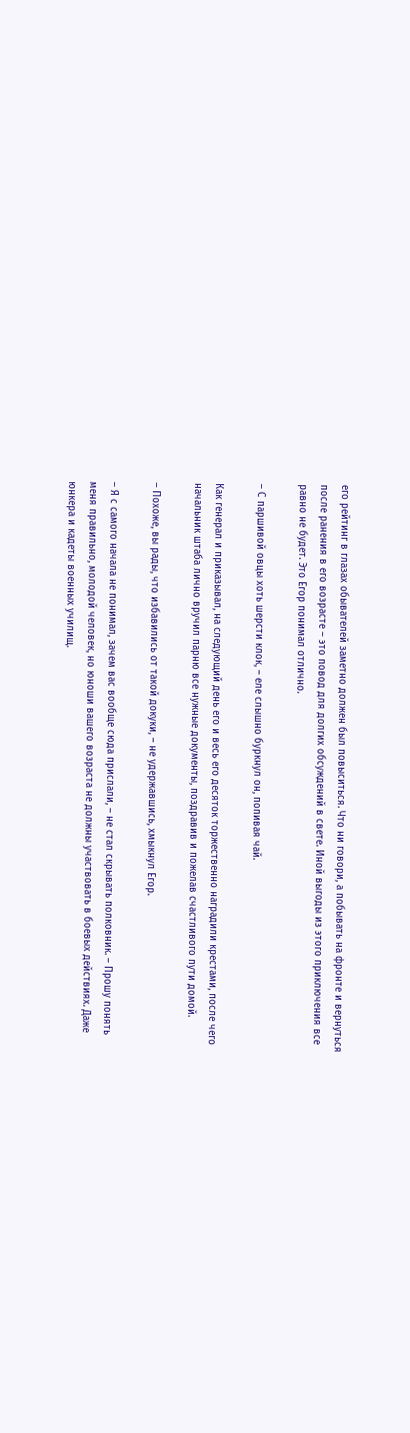его рейтинг в глазах обывателей заметно должен был повыситься. Что ни говори, а побывать на фронте и вернуться после ранения в его возрасте – это повод для долгих обсуждений в свете. Иной выгоды из этого приключения все равно не будет. Это Егор понимал отлично.

– С паршивой овцы хоть шерсти клок, – еле слышно буркнул он, попивая чай.

Как генерал и приказывал, на следующий день его и весь его десяток торжественно наградили крестами, после чего начальник штаба лично вручил парню все нужные документы, поздравив и пожелав счастливого пути домой.

– Похоже, вы рады, что избавились от такой докуки, – не удержавшись, хмыкнул Егор.

– Я с самого начала не понимал, зачем вас вообще сюда прислали, – не стал скрывать полковник. – Прошу понять меня правильно, молодой человек, но юноши вашего возраста не должны участвовать в боевых действиях. Даже юнкера и кадеты военных училищ.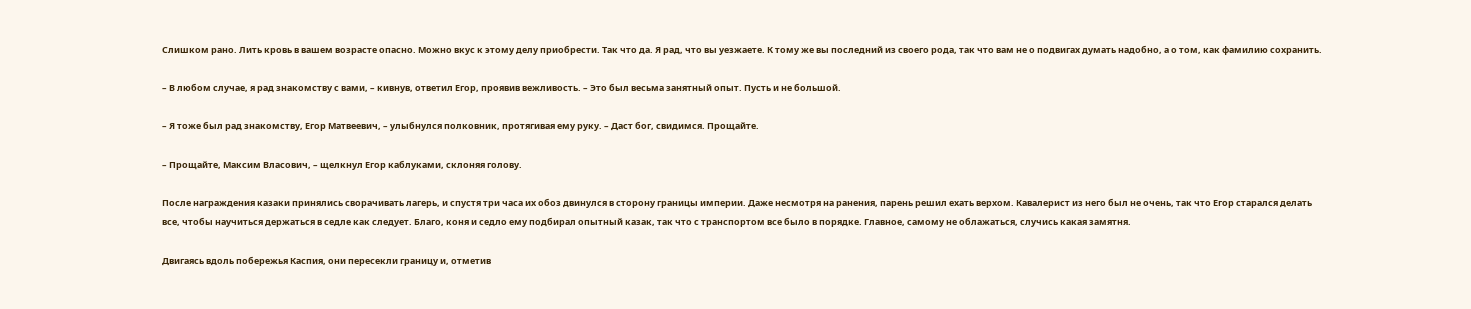Слишком рано. Лить кровь в вашем возрасте опасно. Можно вкус к этому делу приобрести. Так что да. Я рад, что вы уезжаете. К тому же вы последний из своего рода, так что вам не о подвигах думать надобно, а о том, как фамилию сохранить.

– В любом случае, я рад знакомству с вами, – кивнув, ответил Егор, проявив вежливость. – Это был весьма занятный опыт. Пусть и не большой.

– Я тоже был рад знакомству, Егор Матвеевич, – улыбнулся полковник, протягивая ему руку. – Даст бог, свидимся. Прощайте.

– Прощайте, Максим Власович, – щелкнул Егор каблуками, склоняя голову.

После награждения казаки принялись сворачивать лагерь, и спустя три часа их обоз двинулся в сторону границы империи. Даже несмотря на ранения, парень решил ехать верхом. Кавалерист из него был не очень, так что Егор старался делать все, чтобы научиться держаться в седле как следует. Благо, коня и седло ему подбирал опытный казак, так что с транспортом все было в порядке. Главное, самому не облажаться, случись какая замятня.

Двигаясь вдоль побережья Каспия, они пересекли границу и, отметив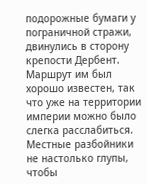подорожные бумаги у пограничной стражи, двинулись в сторону крепости Дербент. Маршрут им был хорошо известен, так что уже на территории империи можно было слегка расслабиться. Местные разбойники не настолько глупы, чтобы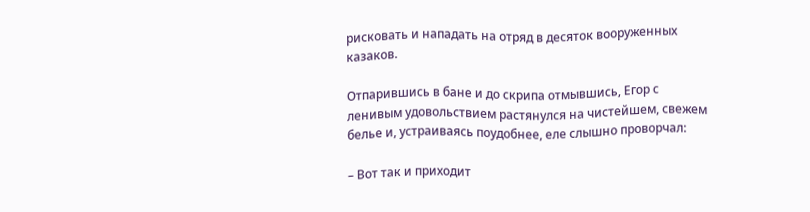рисковать и нападать на отряд в десяток вооруженных казаков.

Отпарившись в бане и до скрипа отмывшись, Егор с ленивым удовольствием растянулся на чистейшем, свежем белье и, устраиваясь поудобнее, еле слышно проворчал:

– Вот так и приходит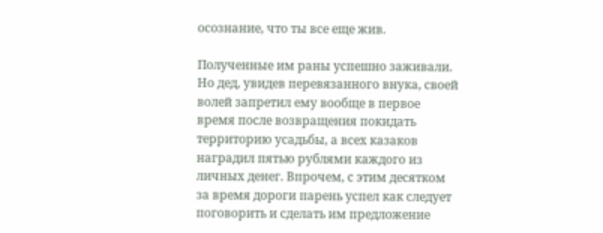осознание, что ты все еще жив.

Полученные им раны успешно заживали. Но дед, увидев перевязанного внука, своей волей запретил ему вообще в первое время после возвращения покидать территорию усадьбы, а всех казаков наградил пятью рублями каждого из личных денег. Впрочем, с этим десятком за время дороги парень успел как следует поговорить и сделать им предложение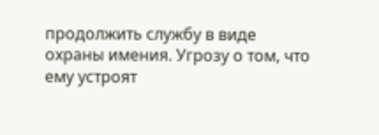продолжить службу в виде охраны имения. Угрозу о том, что ему устроят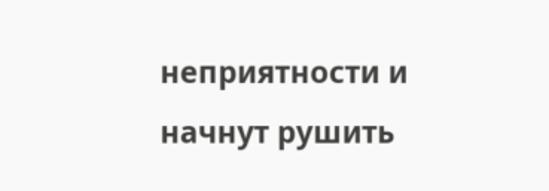неприятности и начнут рушить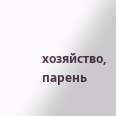хозяйство, парень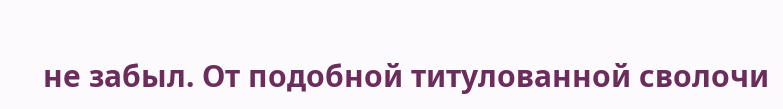не забыл. От подобной титулованной сволочи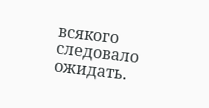всякого следовало ожидать.